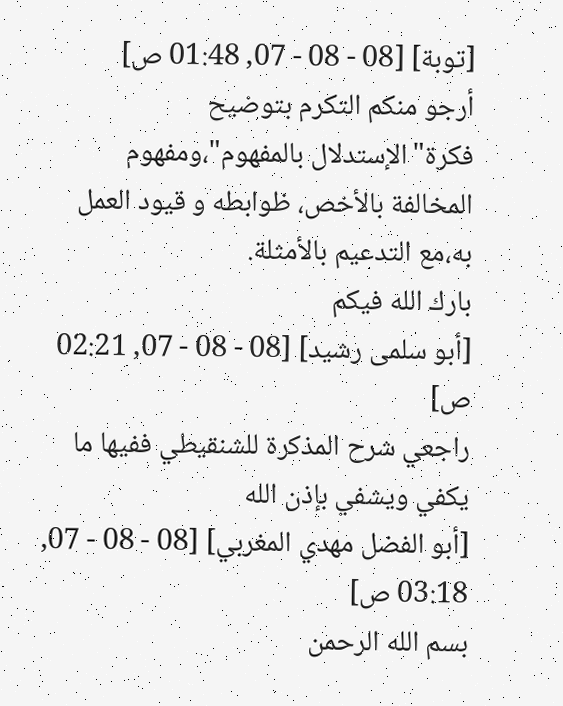[توبة] [08 - 08 - 07, 01:48 ص]
أرجو منكم التكرم بتوضيح فكرة"الإستدلال بالمفهوم"،ومفهوم المخالفة بالأخص، ظوابطه و قيود العمل به،مع التدعيم بالأمثلة.
بارك الله فيكم
[أبو سلمى رشيد] [08 - 08 - 07, 02:21 ص]
راجعي شرح المذكرة للشنقيطي ففيها ما يكفي ويشفي بإذن الله
[أبو الفضل مهدي المغربي] [08 - 08 - 07, 03:18 ص]
بسم الله الرحمن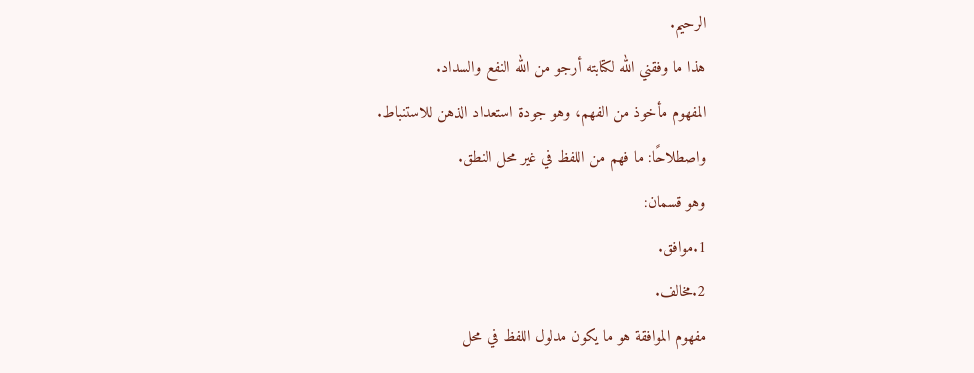الرحيم.
هذا ما وفقني الله لكتابته أرجو من الله النفع والسداد.
المفهوم مأخوذ من الفهم، وهو جودة استعداد الذهن للاستنباط.
واصطلاحًا: ما فهم من اللفظ في غير محل النطق.
وهو قسمان:
1.موافق.
2.مخالف.
مفهوم الموافقة هو ما يكون مدلول اللفظ في محل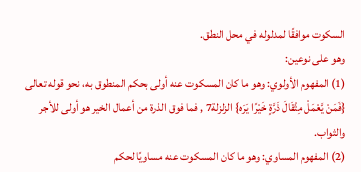السكوت موافقًا لمدلوله في محل النطق.
وهو على نوعين:
(1) المفهوم الأولوي: وهو ما كان المسكوت عنه أولى بحكم المنطوق به، نحو قوله تعالى {فَمَنْ يَّعْمَلْ مِثْقَالَ ذَرَّةٍ خَيْرًا يَرَه} الزلزلة7 , فما فوق الذرة من أعمال الخير هو أولى للأجر والثواب.
(2) المفهوم المساوي: وهو ما كان المسكوت عنه مساويًا لحكم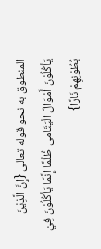المنطوق به نحو قوله تعالى {إِنَّ الَّذِيْنَ يَأكُلُوْنَ أَمْوَالَ الْيَتَامى ظُلْمًا إِنَّمَا يَأكُلُوْنَ فِيْ بُطُوْنِهِمْ نَارًا}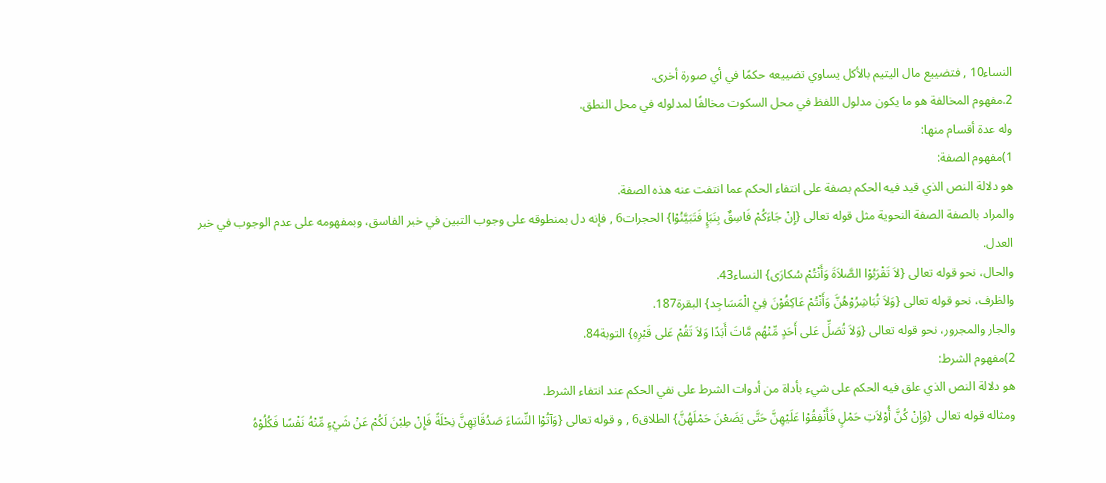النساء10 , فتضييع مال اليتيم بالأكل يساوي تضييعه حكمًا في أي صورة أخرى.
2.مفهوم المخالفة هو ما يكون مدلول اللفظ في محل السكوت مخالفًا لمدلوله في محل النطق.
وله عدة أقسام منها:
1)مفهوم الصفة:
هو دلالة النص الذي قيد فيه الحكم بصفة على انتفاء الحكم عما انتفت عنه هذه الصفة.
والمراد بالصفة الصفة النحوية مثل قوله تعالى {إِنْ جَاءَكُمْ فَاسِقٌ بِنَبَإٍ فَتَبَيَّنُوْا} الحجرات6 , فإنه دل بمنطوقه على وجوب التبين في خبر الفاسق، وبمفهومه على عدم الوجوب في خبر العدل.
والحال، نحو قوله تعالى {لاَ تَقْرَبُوْا الصَّلاَةَ وَأَنْتُمْ سُكارَى} النساء43.
والظرف، نحو قوله تعالى {وَلاَ تُبَاشِرُوْهُنَّ وَأَنْتُمْ عَاكِفُوْنَ فِيْ الْمَسَاجِد} البقرة187.
والجار والمجرور، نحو قوله تعالى {وَلاَ تُصَلِّ عَلى أَحَدٍ مِّنْهُم مَّاتَ أَبَدًا وَلاَ تَقُمْ عَلى قَبْرِهِ} التوبة84.
2)مفهوم الشرط:
هو دلالة النص الذي علق فيه الحكم على شيء بأداة من أدوات الشرط على نفي الحكم عند انتفاء الشرط.
ومثاله قوله تعالى {وَإِنْ كُنَّ أُوْلاَتِ حَمْلٍ فَأَنْفِقُوْا عَلَيْهِنَّ حَتَّى يَضَعْنَ حَمْلَهُنَّ} الطلاق6 , و قوله تعالى {وَآتُوْا النِّسَاءَ صَدُقَاتِهِنَّ نِحْلَةً فَإِنْ طِبْنَ لَكُمْ عَنْ شَيْءٍ مِّنْهُ نَفْسًا فَكُلُوْهُ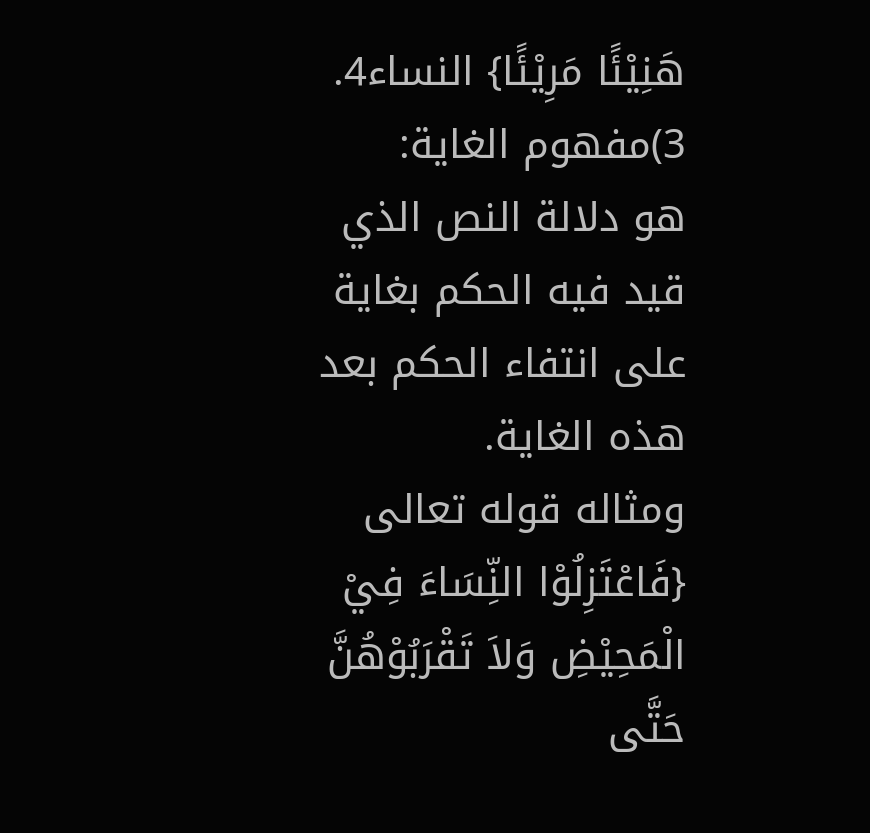هَنِيْئًا مَرِيْئًا} النساء4.
3)مفهوم الغاية:
هو دلالة النص الذي قيد فيه الحكم بغاية على انتفاء الحكم بعد هذه الغاية.
ومثاله قوله تعالى {فَاعْتَزِلُوْا النِّسَاءَ فِيْ الْمَحِيْضِ وَلاَ تَقْرَبُوْهُنَّ حَتَّى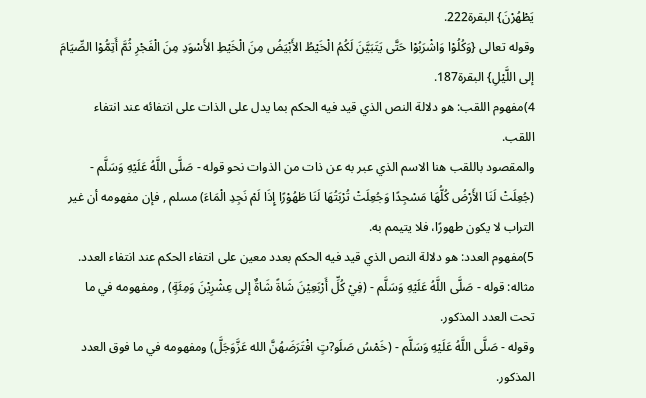يَطْهُرْنَ} البقرة222.
وقوله تعالى {وَكُلُوْا وَاشْرَبُوْا حَتَّى يَتَبَيَّنَ لَكُمُ الْخَيْطُ الأَبْيَضُ مِنَ الْخَيْطِ الأَسْوَدِ مِنَ الْفَجْرِ ثُمَّ أَتِمُّوْا الصِّيَامَ إلى اللَّيْلِ} البقرة187.
4)مفهوم اللقب: هو دلالة النص الذي قيد فيه الحكم بما يدل على الذات على انتفائه عند انتفاء اللقب.
والمقصود باللقب هنا الاسم الذي عبر به عن ذات من الذوات نحو قوله - صَلَّى اللَّهُ عَلَيْهِ وَسَلَّم - (جُعِلَتْ لَنَا الأَرْضُ كُلُّهَا مَسْجِدًا وَجُعِلَتْ تُرْبَتُهَا لَنَا طَهُوْرًا إِذَا لَمْ نَجِدِ الْمَاءَ) مسلم , فإن مفهومه أن غير التراب لا يكون طهورًا، فلا يتيمم به.
5)مفهوم العدد: هو دلالة النص الذي قيد فيه الحكم بعدد معين على انتفاء الحكم عند انتفاء العدد.
مثاله: قوله - صَلَّى اللَّهُ عَلَيْهِ وَسَلَّم - (فِيْ كُلِّ أَرْبَعِيْنَ شَاةً شَاةٌ إلى عِشْرِيْنَ وَمِئَةٍ) , ومفهومه في ما تحت العدد المذكور.
وقوله - صَلَّى اللَّهُ عَلَيْهِ وَسَلَّم - (خَمْسُ صَلَو?تٍ افْتَرَضَهُنَّ الله عَزَّوَجَلَّ) ومفهومه في ما فوق العدد المذكور.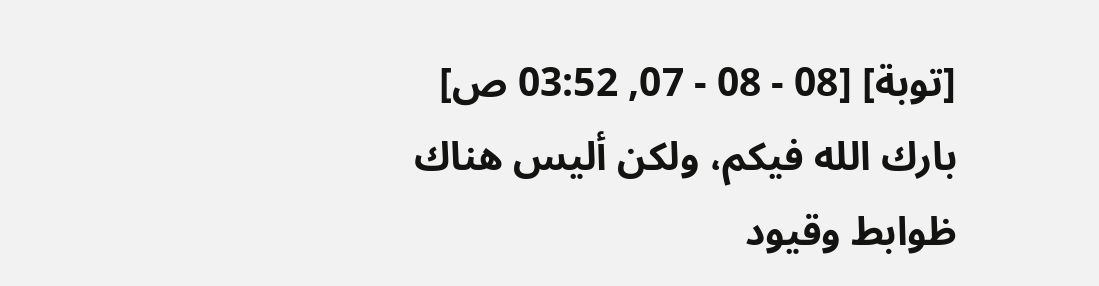[توبة] [08 - 08 - 07, 03:52 ص]
بارك الله فيكم، ولكن أليس هناك ظوابط وقيود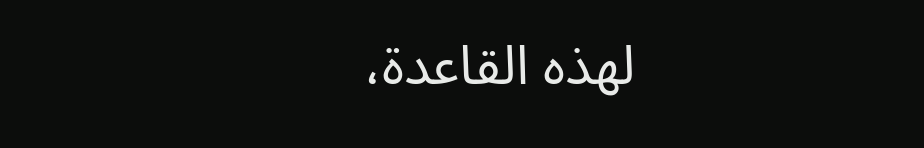لهذه القاعدة،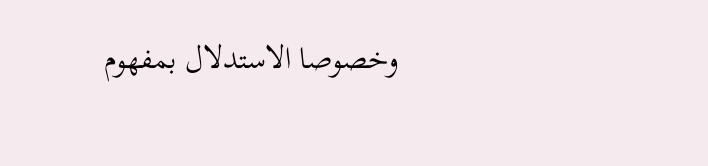وخصوصا الاستدلال بمفهوم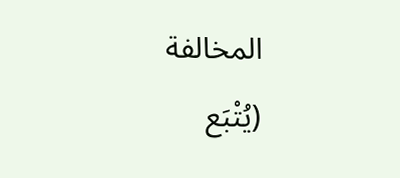المخالفة
(يُتْبَع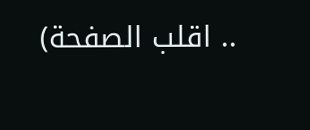.. اقلب الصفحة)